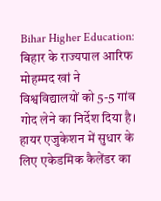Bihar Higher Education: बिहार के राज्यपाल आरिफ मोहम्मद खां ने विश्वविद्यालयों को 5-5 गांव गोद लेने का निर्देश दिया है। हायर एजुकेशन में सुधार के लिए एकेडमिक कैलेंडर का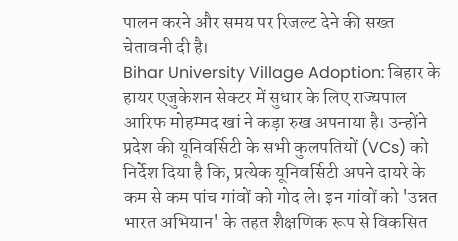पालन करने और समय पर रिजल्ट देने की सख्त चेतावनी दी है।
Bihar University Village Adoption: बिहार के हायर एजुकेशन सेक्टर में सुधार के लिए राज्यपाल आरिफ मोहम्मद खां ने कड़ा रुख अपनाया है। उन्होंने प्रदेश की यूनिवर्सिटी के सभी कुलपतियों (VCs) को निर्देश दिया है कि, प्रत्येक यूनिवर्सिटी अपने दायरे के कम से कम पांच गांवों को गोद ले। इन गांवों को 'उन्नत भारत अभियान' के तहत शैक्षणिक रूप से विकसित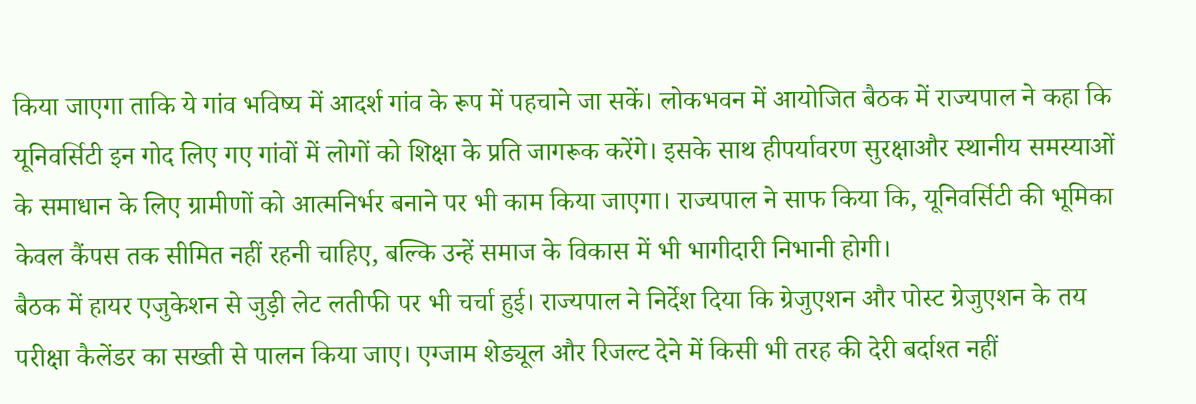किया जाएगा ताकि ये गांव भविष्य में आदर्श गांव के रूप में पहचाने जा सकें। लोकभवन में आयोजित बैठक में राज्यपाल ने कहा कि यूनिवर्सिटी इन गोद लिए गए गांवों में लोगों को शिक्षा के प्रति जागरूक करेंगे। इसके साथ हीपर्यावरण सुरक्षाऔर स्थानीय समस्याओं के समाधान के लिए ग्रामीणों को आत्मनिर्भर बनाने पर भी काम किया जाएगा। राज्यपाल ने साफ किया कि, यूनिवर्सिटी की भूमिका केवल कैंपस तक सीमित नहीं रहनी चाहिए, बल्कि उन्हें समाज के विकास में भी भागीदारी निभानी होगी।
बैठक में हायर एजुकेशन से जुड़ी लेट लतीफी पर भी चर्चा हुई। राज्यपाल ने निर्देश दिया कि ग्रेजुएशन और पोस्ट ग्रेजुएशन के तय परीक्षा कैलेंडर का सख्ती से पालन किया जाए। एग्जाम शेड्यूल और रिजल्ट देने में किसी भी तरह की देरी बर्दाश्त नहीं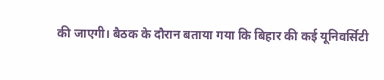की जाएगी। बैठक के दौरान बताया गया कि बिहार की कई यूनिवर्सिटी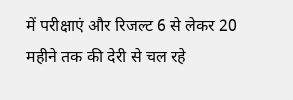में परीक्षाएं और रिजल्ट 6 से लेकर 20 महीने तक की देरी से चल रहे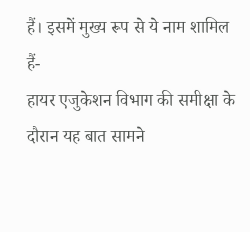हैं। इसमें मुख्य रूप से ये नाम शामिल हैं-
हायर एजुकेशन विभाग की समीक्षा के दौरान यह बात सामने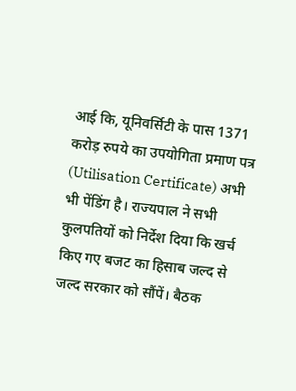आई कि, यूनिवर्सिटी के पास 1371 करोड़ रुपये का उपयोगिता प्रमाण पत्र (Utilisation Certificate) अभी भी पेंडिंग है। राज्यपाल ने सभी कुलपतियों को निर्देश दिया कि खर्च किए गए बजट का हिसाब जल्द से जल्द सरकार को सौंपें। बैठक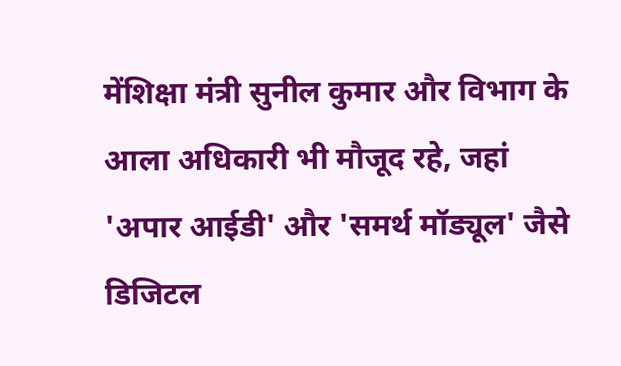मेंशिक्षा मंत्री सुनील कुमार और विभाग के आला अधिकारी भी मौजूद रहे, जहां 'अपार आईडी' और 'समर्थ मॉड्यूल' जैसे डिजिटल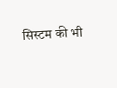सिस्टम की भी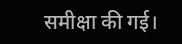समीक्षा की गई।